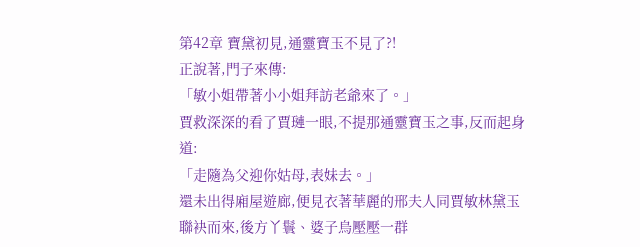第42章 寶黛初見,通靈寶玉不見了?!
正說著,門子來傳:
「敏小姐帶著小小姐拜訪老爺來了。」
賈救深深的看了賈璉一眼,不提那通靈寶玉之事,反而起身道:
「走隨為父迎你姑母,表妹去。」
還未出得廂屋遊廊,便見衣著華麗的邢夫人同賈敏林黛玉聯袂而來,後方丫鬟、婆子烏壓壓一群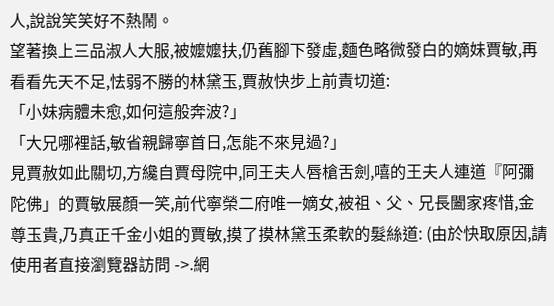人,說說笑笑好不熱鬧。
望著換上三品淑人大服,被嬤嬤扶,仍舊腳下發虛,麵色略微發白的嫡妹賈敏,再看看先天不足,怯弱不勝的林黛玉,賈赦快步上前責切道:
「小妹病體未愈,如何這般奔波?」
「大兄哪裡話,敏省親歸寧首日,怎能不來見過?」
見賈赦如此關切,方纔自賈母院中,同王夫人唇槍舌劍,嘻的王夫人連道『阿彌陀佛」的賈敏展顏一笑,前代寧榮二府唯一嫡女,被祖、父、兄長闔家疼惜,金尊玉貴,乃真正千金小姐的賈敏,摸了摸林黛玉柔軟的髮絲道: (由於快取原因,請使用者直接瀏覽器訪問 ->.網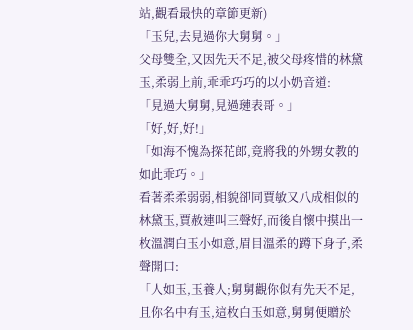站,觀看最快的章節更新)
「玉兒,去見過你大舅舅。」
父母雙全,又因先天不足,被父母疼惜的林黛玉,柔弱上前,乖乖巧巧的以小奶音道:
「見過大舅舅,見過璉表哥。」
「好,好,好!」
「如海不愧為探花郎,竟將我的外甥女教的如此乖巧。」
看著柔柔弱弱,相貌卻同賈敏又八成相似的林黛玉,賈赦連叫三聲好,而後自懷中摸出一枚溫潤白玉小如意,眉目溫柔的蹲下身子,柔聲開口:
「人如玉,玉養人;舅舅觀你似有先天不足,且你名中有玉,這枚白玉如意,舅舅便贈於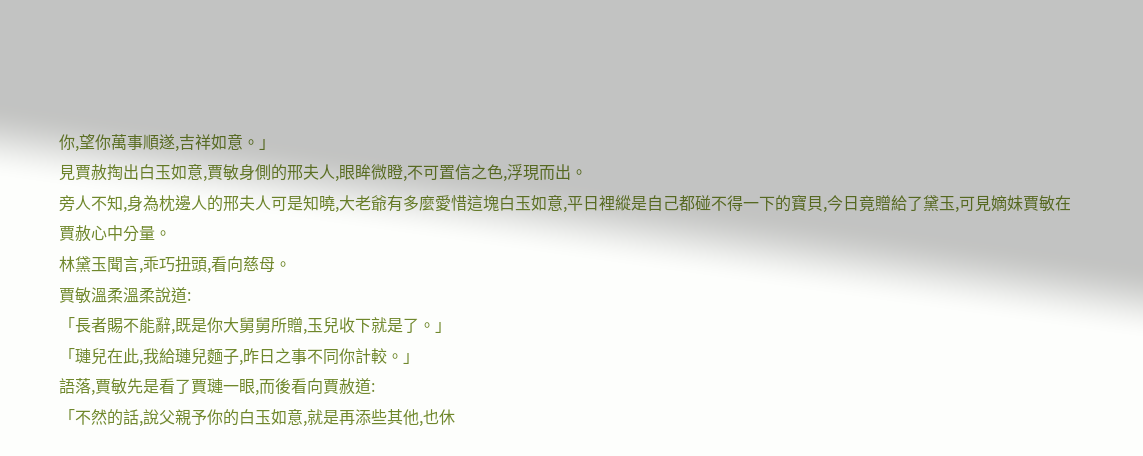你,望你萬事順遂,吉祥如意。」
見賈赦掏出白玉如意,賈敏身側的邢夫人,眼眸微瞪,不可置信之色,浮現而出。
旁人不知,身為枕邊人的邢夫人可是知曉,大老爺有多麼愛惜這塊白玉如意,平日裡縱是自己都碰不得一下的寶貝,今日竟贈給了黛玉,可見嫡妹賈敏在賈赦心中分量。
林黛玉聞言,乖巧扭頭,看向慈母。
賈敏溫柔溫柔說道:
「長者賜不能辭,既是你大舅舅所贈,玉兒收下就是了。」
「璉兒在此,我給璉兒麵子,昨日之事不同你計較。」
語落,賈敏先是看了賈璉一眼,而後看向賈赦道:
「不然的話,說父親予你的白玉如意,就是再添些其他,也休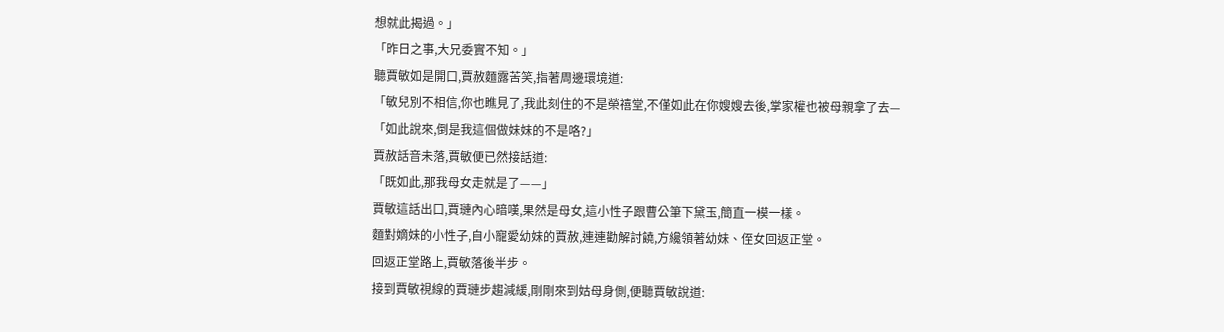想就此揭過。」
「昨日之事,大兄委實不知。」
聽賈敏如是開口,賈赦麵露苦笑,指著周邊環境道:
「敏兒別不相信,你也瞧見了,我此刻住的不是榮禧堂,不僅如此在你嫂嫂去後,掌家權也被母親拿了去—
「如此說來,倒是我這個做妹妹的不是咯?」
賈赦話音未落,賈敏便已然接話道:
「既如此,那我母女走就是了——」
賈敏這話出口,賈璉內心暗嘆,果然是母女,這小性子跟曹公筆下黛玉,簡直一模一樣。
麵對嫡妹的小性子,自小寵愛幼妹的賈赦,連連勸解討饒,方纔領著幼妹、侄女回返正堂。
回返正堂路上,賈敏落後半步。
接到賈敏視線的賈璉步趨減緩,剛剛來到姑母身側,便聽賈敏說道: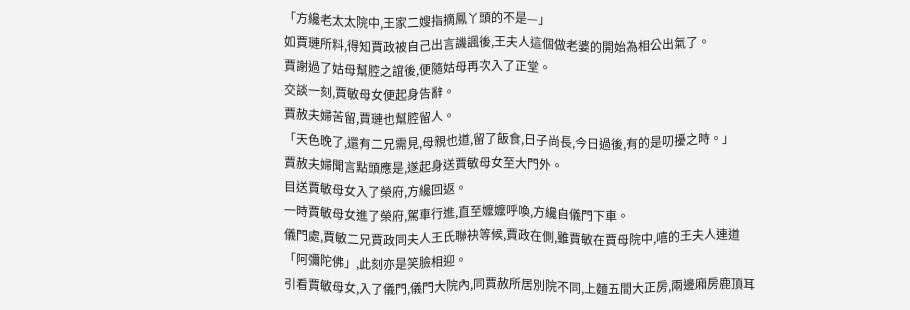「方纔老太太院中,王家二嫂指摘鳳丫頭的不是—」
如賈璉所料,得知賈政被自己出言譏諷後,王夫人這個做老婆的開始為相公出氣了。
賈謝過了姑母幫腔之誼後,便隨姑母再次入了正堂。
交談一刻,賈敏母女便起身告辭。
賈赦夫婦苦留,賈璉也幫腔留人。
「天色晚了,還有二兄需見,母親也道,留了飯食,日子尚長,今日過後,有的是叨擾之時。」
賈赦夫婦聞言點頭應是,遂起身送賈敏母女至大門外。
目送賈敏母女入了榮府,方纔回返。
一時賈敏母女進了榮府,駕車行進,直至嬤嬤呼喚,方纔自儀門下車。
儀門處,賈敏二兄賈政同夫人王氏聯袂等候,賈政在側,雖賈敏在賈母院中,嘻的王夫人連道「阿彌陀佛」,此刻亦是笑臉相迎。
引看賈敏母女,入了儀門,儀門大院內,同賈赦所居別院不同,上麵五間大正房,兩邊廂房鹿頂耳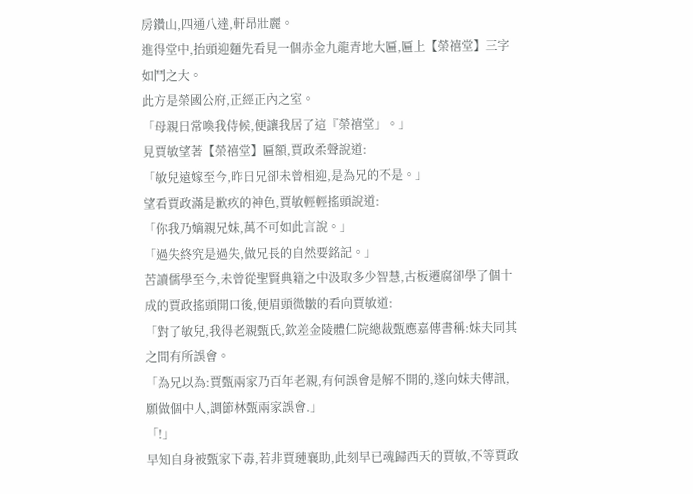房鑽山,四通八達,軒昂壯麗。
進得堂中,抬頭迎麵先看見一個赤金九龍青地大匾,匾上【榮禧堂】三字如鬥之大。
此方是榮國公府,正經正內之室。
「母親日常喚我侍候,便讓我居了這『榮禧堂」。」
見賈敏望著【榮禧堂】匾額,賈政柔聲說道:
「敏兒遠嫁至今,昨日兄卻未曾相迎,是為兄的不是。」
望看賈政滿是歉疚的神色,賈敏輕輕搖頭說道:
「你我乃嫡親兄妹,萬不可如此言說。」
「過失終究是過失,做兄長的自然要銘記。」
苦讀儒學至今,未曾從聖賢典籍之中汲取多少智慧,古板遷腐卻學了個十成的賈政搖頭開口後,便眉頭微皺的看向賈敏道:
「對了敏兒,我得老親甄氏,欽差金陵體仁院總裁甄應嘉傳書稱:妹夫同其之間有所誤會。
「為兄以為:賈甄兩家乃百年老親,有何誤會是解不開的,遂向妹夫傳訊,願做個中人,調節林甄兩家誤會.」
「!」
早知自身被甄家下毒,若非賈璉襄助,此刻早已魂歸西天的賈敏,不等賈政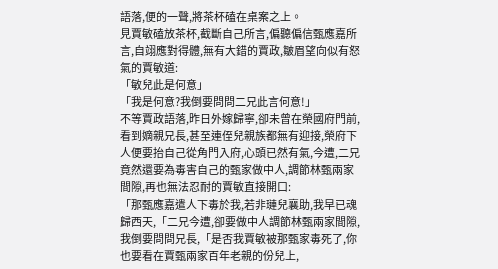語落,便的一聲,將茶杯磕在桌案之上。
見賈敏磕放茶杯,截斷自己所言,偏聽偏信甄應嘉所言,自翊應對得體,無有大錯的賈政,皺眉望向似有怒氣的賈敏道:
「敏兒此是何意」
「我是何意?我倒要問問二兄此言何意!」
不等賈政語落,昨日外嫁歸寧,卻未曾在榮國府門前,看到嫡親兄長,甚至連侄兒親族都無有迎接,榮府下人便要抬自己從角門入府,心頭已然有氣,今遭,二兄竟然還要為毒害自己的甄家做中人,調節林甄兩家間隙,再也無法忍耐的賈敏直接開口:
「那甄應嘉遣人下毒於我,若非璉兒襄助,我早已魂歸西天,「二兄今遭,卻要做中人調節林甄兩家間隙,我倒要問問兄長,「是否我賈敏被那甄家毒死了,你也要看在賈甄兩家百年老親的份兒上,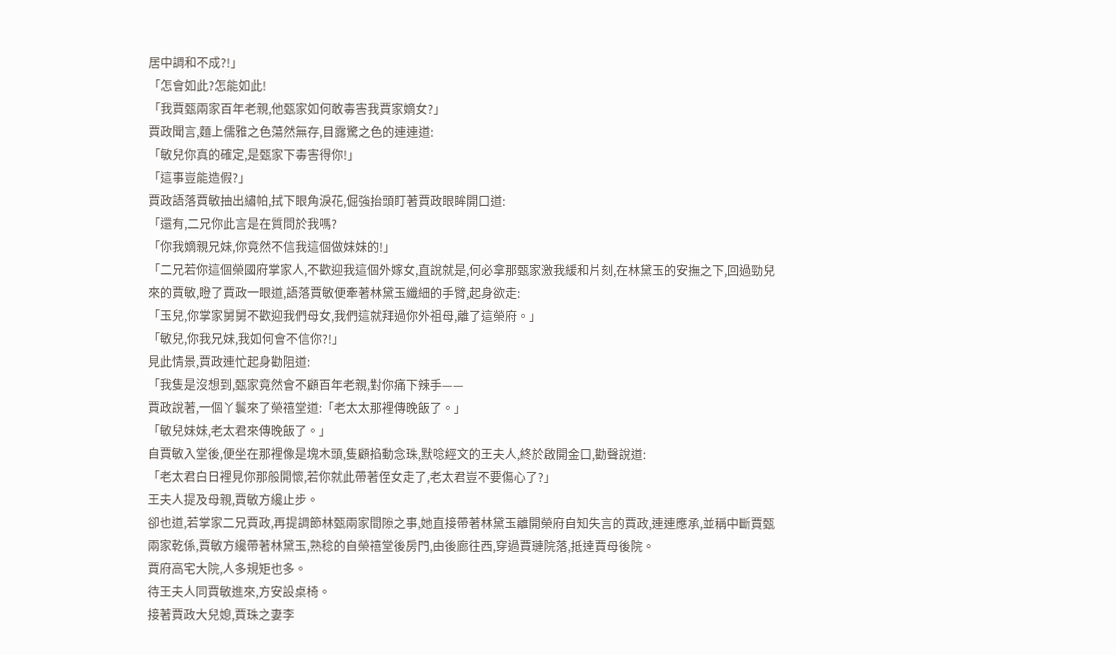居中調和不成?!」
「怎會如此?怎能如此!
「我賈甄兩家百年老親,他甄家如何敢毒害我賈家嫡女?」
賈政聞言,麵上儒雅之色蕩然無存,目露驚之色的連連道:
「敏兒你真的確定,是甄家下毒害得你!」
「這事豈能造假?」
賈政語落賈敏抽出繡帕,拭下眼角淚花,倔強抬頭盯著賈政眼眸開口道:
「還有,二兄你此言是在質問於我嗎?
「你我嫡親兄妹,你竟然不信我這個做妹妹的!」
「二兄若你這個榮國府掌家人,不歡迎我這個外嫁女,直說就是,何必拿那甄家激我緩和片刻,在林黛玉的安撫之下,回過勁兒來的賈敏,瞪了賈政一眼道,語落賈敏便牽著林黛玉纖細的手臂,起身欲走:
「玉兒,你掌家舅舅不歡迎我們母女,我們這就拜過你外祖母,離了這榮府。」
「敏兒,你我兄妹,我如何會不信你?!」
見此情景,賈政連忙起身勸阻道:
「我隻是沒想到,甄家竟然會不顧百年老親,對你痛下辣手——
賈政說著,一個丫鬟來了榮禧堂道:「老太太那裡傳晚飯了。」
「敏兒妹妹,老太君來傳晚飯了。」
自賈敏入堂後,便坐在那裡像是塊木頭,隻顧掐動念珠,默唸經文的王夫人,終於啟開金口,勸聲說道:
「老太君白日裡見你那般開懷,若你就此帶著侄女走了,老太君豈不要傷心了?」
王夫人提及母親,賈敏方纔止步。
卻也道,若掌家二兄賈政,再提調節林甄兩家間隙之事,她直接帶著林黛玉離開榮府自知失言的賈政,連連應承,並稱中斷賈甄兩家乾係,賈敏方纔帶著林黛玉,熟稔的自榮禧堂後房門,由後廊往西,穿過賈璉院落,抵達賈母後院。
賈府高宅大院,人多規矩也多。
待王夫人同賈敏進來,方安設桌椅。
接著賈政大兒媳,賈珠之妻李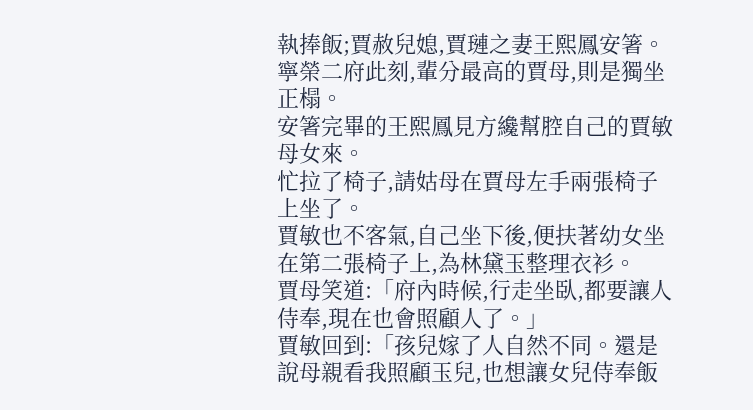執捧飯;賈赦兒媳,賈璉之妻王熙鳳安箸。
寧榮二府此刻,輩分最高的賈母,則是獨坐正榻。
安箸完畢的王熙鳳見方纔幫腔自己的賈敏母女來。
忙拉了椅子,請姑母在賈母左手兩張椅子上坐了。
賈敏也不客氣,自己坐下後,便扶著幼女坐在第二張椅子上,為林黛玉整理衣衫。
賈母笑道:「府內時候,行走坐臥,都要讓人侍奉,現在也會照顧人了。」
賈敏回到:「孩兒嫁了人自然不同。還是說母親看我照顧玉兒,也想讓女兒侍奉飯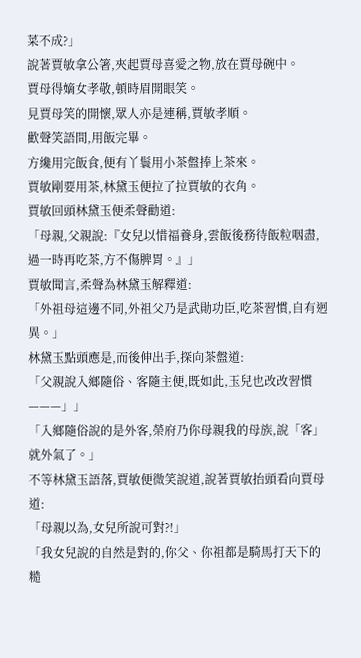菜不成?」
說著賈敏拿公箸,夾起賈母喜愛之物,放在賈母碗中。
賈母得嫡女孝敬,頓時眉開眼笑。
見賈母笑的開懷,眾人亦是連稱,賈敏孝順。
歡聲笑語間,用飯完畢。
方纔用完飯食,便有丫鬟用小茶盤捧上茶來。
賈敏剛要用茶,林黛玉便拉了拉賈敏的衣角。
賈敏回頭林黛玉便柔聲勸道:
「母親,父親說:『女兒以惜福養身,雲飯後務待飯粒咽盡,過一時再吃茶,方不傷脾胃。』」
賈敏聞言,柔聲為林黛玉解釋道:
「外祖母這邊不同,外祖父乃是武勛功臣,吃茶習慣,自有迥異。」
林黛玉點頭應是,而後伸出手,探向茶盤道:
「父親說入鄉隨俗、客隨主便,既如此,玉兒也改改習慣———」」
「入鄉隨俗說的是外客,榮府乃你母親我的母族,說「客」就外氣了。」
不等林黛玉語落,賈敏便微笑說道,說著賈敏抬頭看向賈母道:
「母親以為,女兒所說可對?!」
「我女兒說的自然是對的,你父、你祖都是騎馬打天下的糙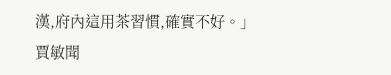漢,府內這用茶習慣,確實不好。」
賈敏聞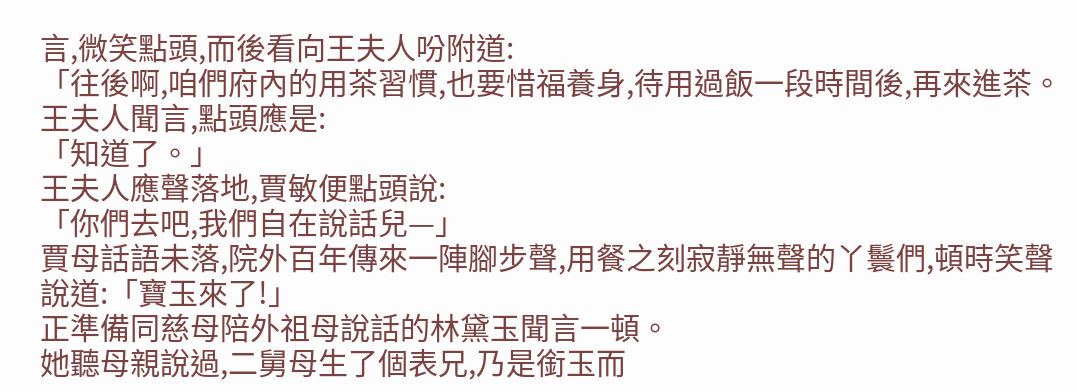言,微笑點頭,而後看向王夫人吩附道:
「往後啊,咱們府內的用茶習慣,也要惜福養身,待用過飯一段時間後,再來進茶。
王夫人聞言,點頭應是:
「知道了。」
王夫人應聲落地,賈敏便點頭說:
「你們去吧,我們自在說話兒—」
賈母話語未落,院外百年傳來一陣腳步聲,用餐之刻寂靜無聲的丫鬟們,頓時笑聲說道:「寶玉來了!」
正準備同慈母陪外祖母說話的林黛玉聞言一頓。
她聽母親說過,二舅母生了個表兄,乃是銜玉而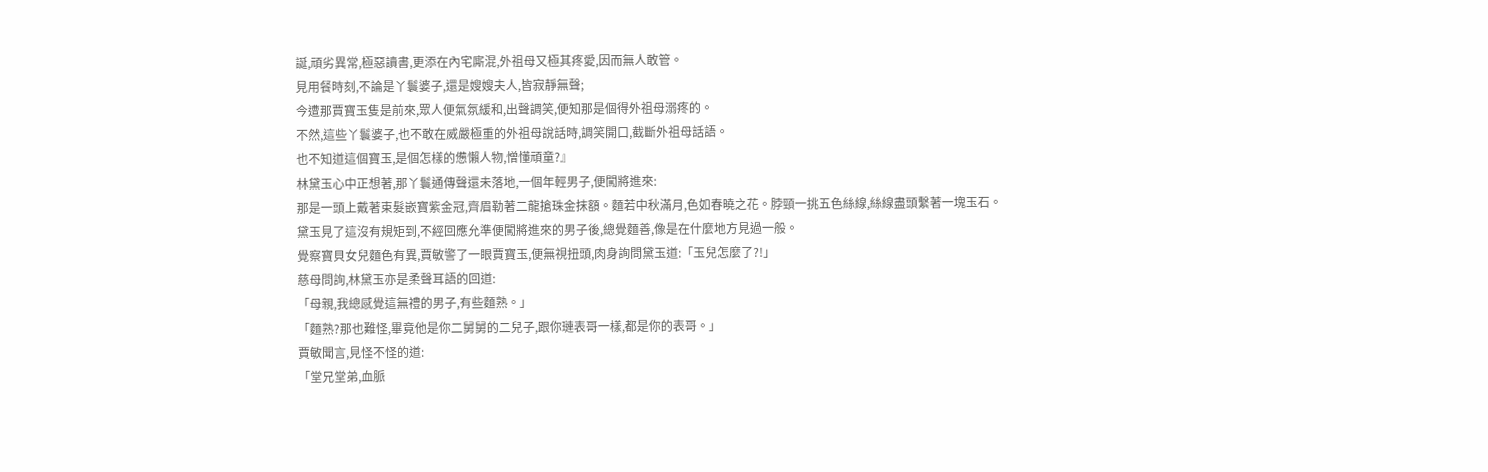誕,頑劣異常,極惡讀書,更添在內宅廝混,外祖母又極其疼愛,因而無人敢管。
見用餐時刻,不論是丫鬟婆子,還是嫂嫂夫人,皆寂靜無聲;
今遭那賈寶玉隻是前來,眾人便氣氛緩和,出聲調笑,便知那是個得外祖母溺疼的。
不然,這些丫鬟婆子,也不敢在威嚴極重的外祖母說話時,調笑開口,截斷外祖母話語。
也不知道這個寶玉,是個怎樣的憊懶人物,憎懂頑童?』
林黛玉心中正想著,那丫鬟通傳聲還未落地,一個年輕男子,便闖將進來:
那是一頭上戴著束髮嵌寶紫金冠,齊眉勒著二龍搶珠金抹額。麵若中秋滿月,色如春曉之花。脖頸一挑五色絲線,絲線盡頭繫著一塊玉石。
黛玉見了這沒有規矩到,不經回應允準便闖將進來的男子後,總覺麵善,像是在什麼地方見過一般。
覺察寶貝女兒麵色有異,賈敏警了一眼賈寶玉,便無視扭頭,肉身詢問黛玉道:「玉兒怎麼了?!」
慈母問詢,林黛玉亦是柔聲耳語的回道:
「母親,我總感覺這無禮的男子,有些麵熟。」
「麵熟?那也難怪,畢竟他是你二舅舅的二兒子,跟你璉表哥一樣,都是你的表哥。」
賈敏聞言,見怪不怪的道:
「堂兄堂弟,血脈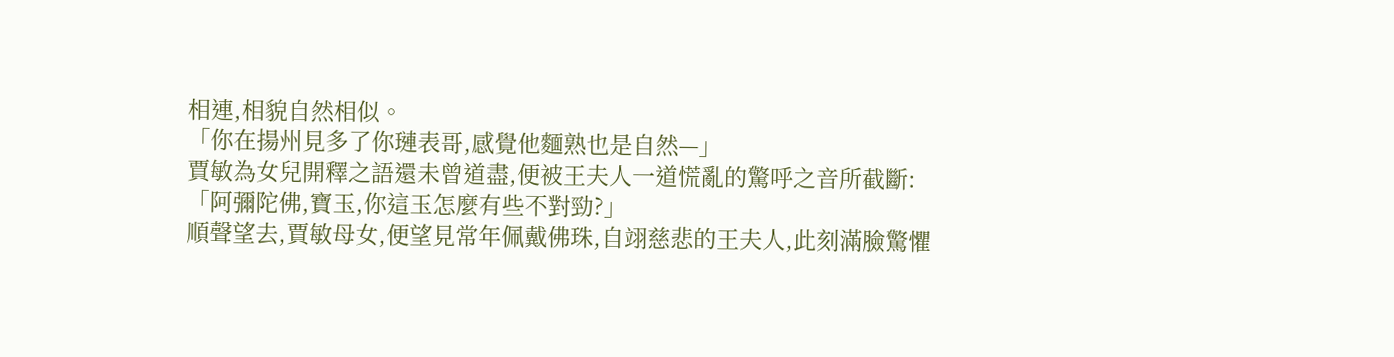相連,相貌自然相似。
「你在揚州見多了你璉表哥,感覺他麵熟也是自然—」
賈敏為女兒開釋之語還未曾道盡,便被王夫人一道慌亂的驚呼之音所截斷:
「阿彌陀佛,寶玉,你這玉怎麼有些不對勁?」
順聲望去,賈敏母女,便望見常年佩戴佛珠,自翊慈悲的王夫人,此刻滿臉驚懼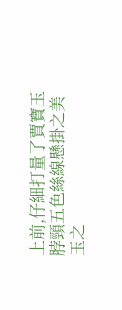上前,仔細打量了賈寶玉脖頸五色絲線懸掛之美玉之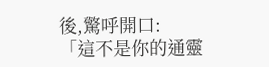後,驚呼開口:
「這不是你的通靈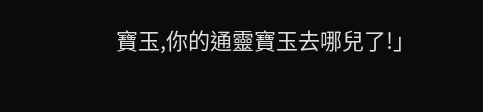寶玉,你的通靈寶玉去哪兒了!」